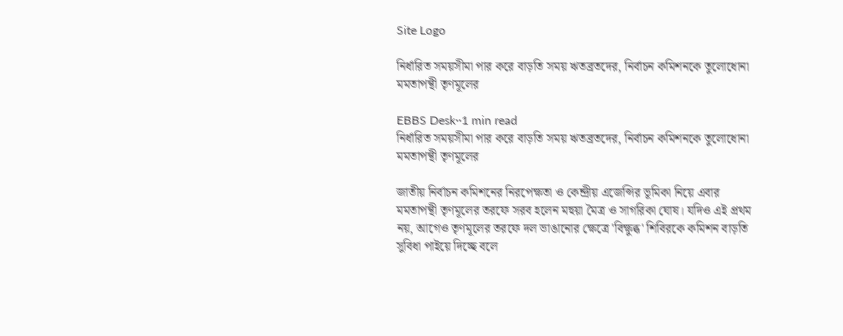Site Logo

নির্ধারিত সময়সীমা পার করে বাড়তি সময় ঋতব্রতদের, নির্বাচন কমিশনকে তুলোধোনা মমতাপন্থী তৃণমূলের

EBBS Desk··1 min read
নির্ধারিত সময়সীমা পার করে বাড়তি সময় ঋতব্রতদের, নির্বাচন কমিশনকে তুলোধোনা মমতাপন্থী তৃণমূলের

জাতীয় নির্বাচন কমিশনের নিরপেক্ষতা ও কেন্দ্রীয় এজেন্সির ভূমিকা নিয়ে এবার মমতাপন্থী তৃণমূলের তরফে সরব হলেন মহুয়া মৈত্র ও সাগরিকা ঘোষ। যদিও এই প্রথম নয়, আগেও তৃণমূলের তরফে দল ভাঙানোর ক্ষেত্রে 'বিক্ষুব্ধ' শিবিরকে কমিশন বাড়তি সুবিধা পাইয়ে দিচ্ছে বলে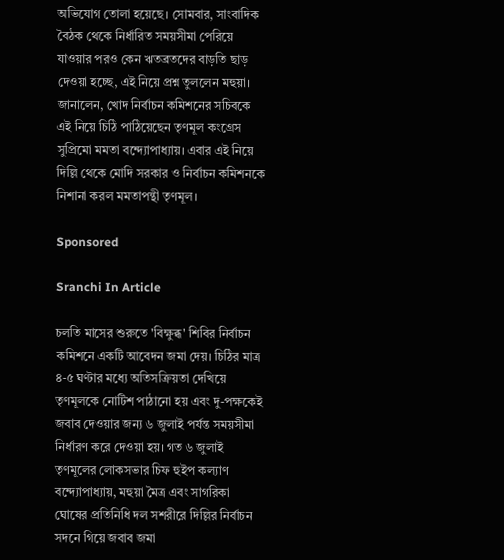অভিযোগ তোলা হয়েছে। সোমবার, সাংবাদিক বৈঠক থেকে নির্ধারিত সময়সীমা পেরিয়ে যাওয়ার পরও কেন ঋতব্রতদের বাড়তি ছাড় দেওয়া হচ্ছে, এই নিয়ে প্রশ্ন তুললেন মহুয়া। জানালেন, খোদ নির্বাচন কমিশনের সচিবকে এই নিয়ে চিঠি পাঠিয়েছেন তৃণমূল কংগ্রেস সুপ্রিমো মমতা বন্দ্যোপাধ্যায়। এবার এই নিয়ে দিল্লি থেকে মোদি সরকার ও নির্বাচন কমিশনকে নিশানা করল মমতাপন্থী তৃণমূল।

Sponsored

Sranchi In Article

চলতি মাসের শুরুতে 'বিক্ষুব্ধ' শিবির নির্বাচন কমিশনে একটি আবেদন জমা দেয়। চিঠির মাত্র ৪-৫ ঘণ্টার মধ্যে অতিসক্রিয়তা দেখিয়ে তৃণমূলকে নোটিশ পাঠানো হয় এবং দু-পক্ষকেই জবাব দেওয়ার জন্য ৬ জুলাই পর্যন্ত সময়সীমা নির্ধারণ করে দেওয়া হয়। গত ৬ জুলাই তৃণমূলের লোকসভার চিফ হুইপ কল্যাণ বন্দ্যোপাধ্যায়, মহুয়া মৈত্র এবং সাগরিকা ঘোষের প্রতিনিধি দল সশরীরে দিল্লির নির্বাচন সদনে গিয়ে জবাব জমা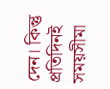দেন। কিন্তু প্রতিদিনই সময়সীমা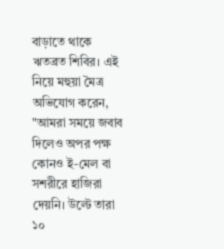বাড়াতে থাকে ঋতব্রত শিবির। এই নিয়ে মহুয়া মৈত্র অভিযোগ করেন, "আমরা সময়ে জবাব দিলেও অপর পক্ষ কোনও ই-মেল বা সশরীরে হাজিরা দেয়নি। উল্টে তারা ১০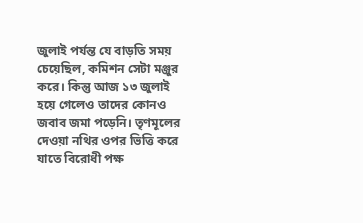জুলাই পর্যন্ত যে বাড়তি সময় চেয়েছিল, কমিশন সেটা মঞ্জুর করে। কিন্তু আজ ১৩ জুলাই হয়ে গেলেও তাদের কোনও জবাব জমা পড়েনি। তৃণমূলের দেওয়া নথির ওপর ভিত্তি করে যাতে বিরোধী পক্ষ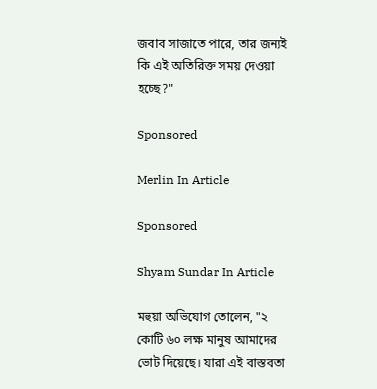জবাব সাজাতে পারে, তার জন্যই কি এই অতিরিক্ত সময় দেওয়া হচ্ছে?"

Sponsored

Merlin In Article

Sponsored

Shyam Sundar In Article

মহুয়া অভিযোগ তোলেন, "২ কোটি ৬০ লক্ষ মানুষ আমাদের ভোট দিয়েছে। যারা এই বাস্তবতা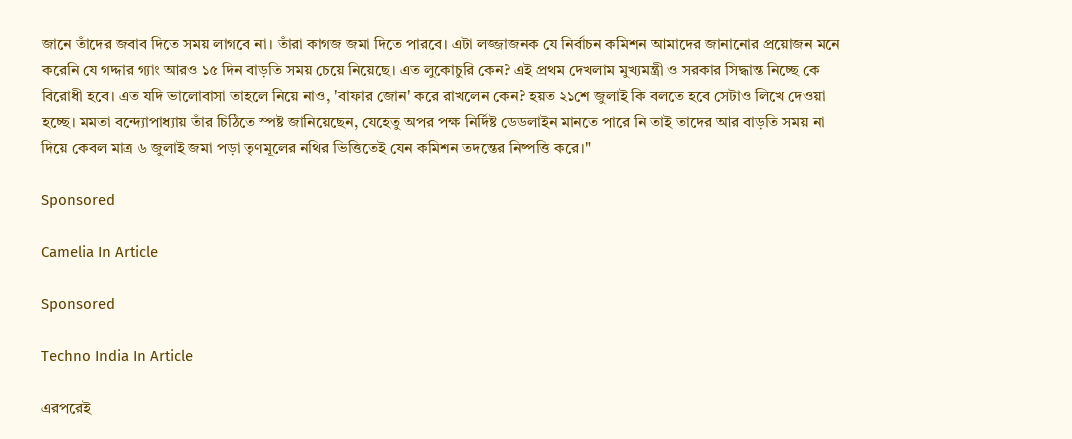জানে তাঁদের জবাব দিতে সময় লাগবে না। তাঁরা কাগজ জমা দিতে পারবে। এটা লজ্জাজনক যে নির্বাচন কমিশন আমাদের জানানোর প্রয়োজন মনে করেনি যে গদ্দার গ্যাং আরও ১৫ দিন বাড়তি সময় চেয়ে নিয়েছে। এত লুকোচুরি কেন? এই প্রথম দেখলাম মুখ্যমন্ত্রী ও সরকার সিদ্ধান্ত নিচ্ছে কে বিরোধী হবে। এত যদি ভালোবাসা তাহলে নিয়ে নাও, 'বাফার জোন' করে রাখলেন কেন? হয়ত ২১শে জুলাই কি বলতে হবে সেটাও লিখে দেওয়া হচ্ছে। মমতা বন্দ্যোপাধ্যায় তাঁর চিঠিতে স্পষ্ট জানিয়েছেন, যেহেতু অপর পক্ষ নির্দিষ্ট ডেডলাইন মানতে পারে নি তাই তাদের আর বাড়তি সময় না দিয়ে কেবল মাত্র ৬ জুলাই জমা পড়া তৃণমূলের নথির ভিত্তিতেই যেন কমিশন তদন্তের নিষ্পত্তি করে।"

Sponsored

Camelia In Article

Sponsored

Techno India In Article

এরপরেই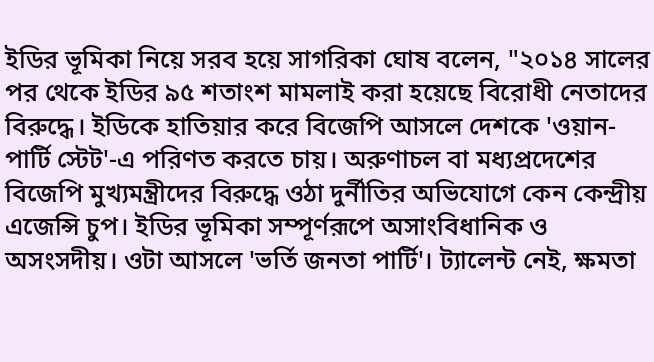ইডির ভূমিকা নিয়ে সরব হয়ে সাগরিকা ঘোষ বলেন, "২০১৪ সালের পর থেকে ইডির ৯৫ শতাংশ মামলাই করা হয়েছে বিরোধী নেতাদের বিরুদ্ধে। ইডিকে হাতিয়ার করে বিজেপি আসলে দেশকে 'ওয়ান-পার্টি স্টেট'-এ পরিণত করতে চায়। অরুণাচল বা মধ্যপ্রদেশের বিজেপি মুখ্যমন্ত্রীদের বিরুদ্ধে ওঠা দুর্নীতির অভিযোগে কেন কেন্দ্রীয় এজেন্সি চুপ। ইডির ভূমিকা সম্পূর্ণরূপে অসাংবিধানিক ও অসংসদীয়। ওটা আসলে 'ভর্তি জনতা পার্টি'। ট্যালেন্ট নেই, ক্ষমতা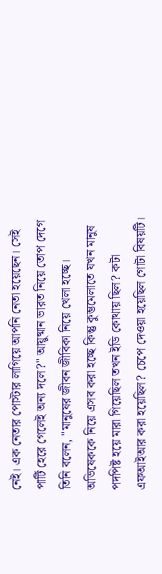নেই। এক নেতার পোস্টার লাগিয়ে আপনি নেতা হয়েছেন। সেই পার্টি হেরে গেলেই অন্য দলে?" আয়ুষ্মান ভারত নিয়ে তোপ দেগে তিনি বলেন, "মানুষের জীবন জীবিকা নিয়ে খেলা হচ্ছে। অভিষেককে নিয়ে এসব করা হচ্ছে কিন্তু কুম্ভমেলাতে যখন মানুষ পদপিষ্ট হয়ে মারা গিয়েছিল তখন ইডি কোথায় ছিল? কটা এফআইআর করা হয়েছিল? চেপে দেওয়া হয়েছিল গোটা বিষয়টি।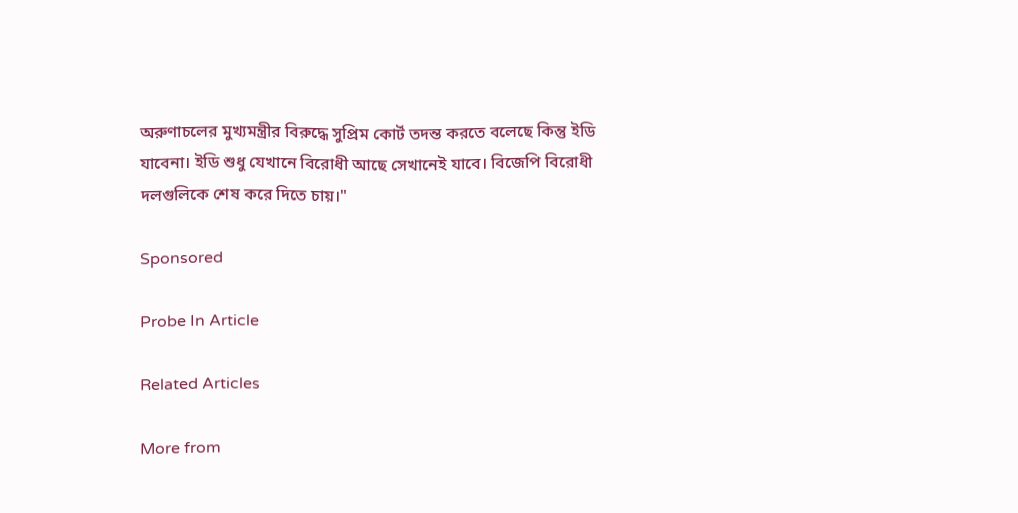অরুণাচলের মুখ্যমন্ত্রীর বিরুদ্ধে সুপ্রিম কোর্ট তদন্ত করতে বলেছে কিন্তু ইডি যাবেনা। ইডি শুধু যেখানে বিরোধী আছে সেখানেই যাবে। বিজেপি বিরোধী দলগুলিকে শেষ করে দিতে চায়।"

Sponsored

Probe In Article

Related Articles

More from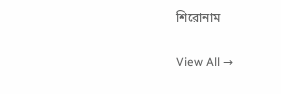শিরোনাম

View All →